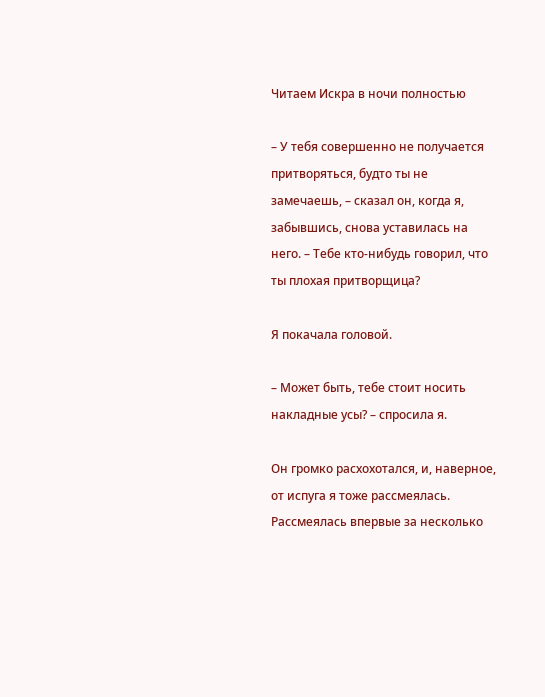Читаем Искра в ночи полностью

– У тебя совершенно не получается притворяться, будто ты не замечаешь, – сказал он, когда я, забывшись, снова уставилась на него. – Тебе кто-нибудь говорил, что ты плохая притворщица?

Я покачала головой.

– Может быть, тебе стоит носить накладные усы? – спросила я.

Он громко расхохотался, и, наверное, от испуга я тоже рассмеялась. Рассмеялась впервые за несколько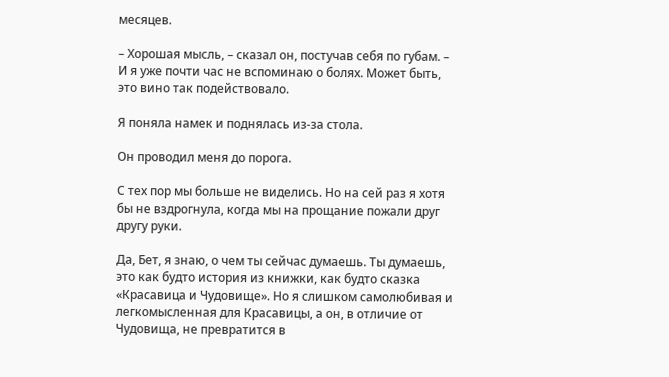месяцев.

– Хорошая мысль, – сказал он, постучав себя по губам. – И я уже почти час не вспоминаю о болях. Может быть, это вино так подействовало.

Я поняла намек и поднялась из-за стола.

Он проводил меня до порога.

С тех пор мы больше не виделись. Но на сей раз я хотя бы не вздрогнула, когда мы на прощание пожали друг другу руки.

Да, Бет, я знаю, о чем ты сейчас думаешь. Ты думаешь, это как будто история из книжки, как будто сказка «Красавица и Чудовище». Но я слишком самолюбивая и легкомысленная для Красавицы, а он, в отличие от Чудовища, не превратится в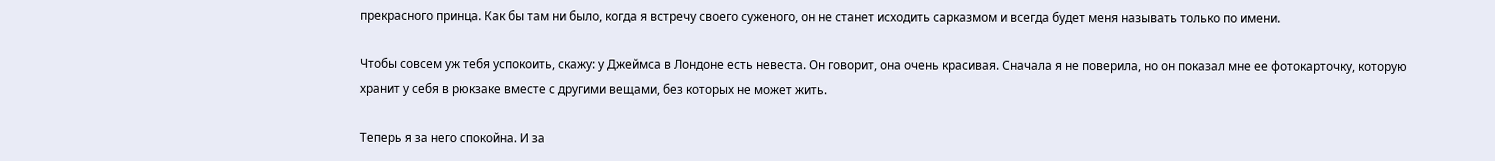прекрасного принца. Как бы там ни было, когда я встречу своего суженого, он не станет исходить сарказмом и всегда будет меня называть только по имени.

Чтобы совсем уж тебя успокоить, скажу: у Джеймса в Лондоне есть невеста. Он говорит, она очень красивая. Сначала я не поверила, но он показал мне ее фотокарточку, которую хранит у себя в рюкзаке вместе с другими вещами, без которых не может жить.

Теперь я за него спокойна. И за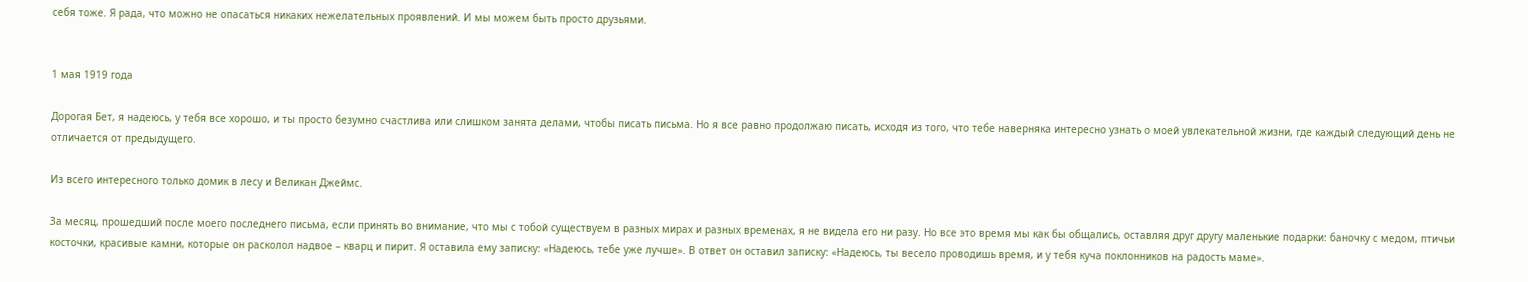себя тоже. Я рада, что можно не опасаться никаких нежелательных проявлений. И мы можем быть просто друзьями.


1 мая 1919 года

Дорогая Бет, я надеюсь, у тебя все хорошо, и ты просто безумно счастлива или слишком занята делами, чтобы писать письма. Но я все равно продолжаю писать, исходя из того, что тебе наверняка интересно узнать о моей увлекательной жизни, где каждый следующий день не отличается от предыдущего.

Из всего интересного только домик в лесу и Великан Джеймс.

За месяц, прошедший после моего последнего письма, если принять во внимание, что мы с тобой существуем в разных мирах и разных временах, я не видела его ни разу. Но все это время мы как бы общались, оставляя друг другу маленькие подарки: баночку с медом, птичьи косточки, красивые камни, которые он расколол надвое – кварц и пирит. Я оставила ему записку: «Надеюсь, тебе уже лучше». В ответ он оставил записку: «Надеюсь, ты весело проводишь время, и у тебя куча поклонников на радость маме».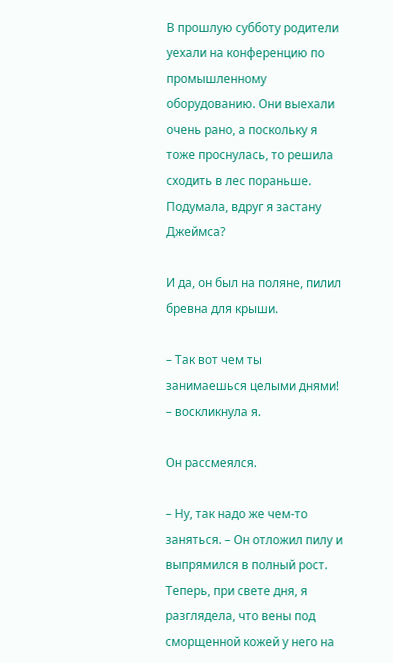В прошлую субботу родители уехали на конференцию по промышленному оборудованию. Они выехали очень рано, а поскольку я тоже проснулась, то решила сходить в лес пораньше. Подумала, вдруг я застану Джеймса?

И да, он был на поляне, пилил бревна для крыши.

– Так вот чем ты занимаешься целыми днями! – воскликнула я.

Он рассмеялся.

– Ну, так надо же чем-то заняться. – Он отложил пилу и выпрямился в полный рост. Теперь, при свете дня, я разглядела, что вены под сморщенной кожей у него на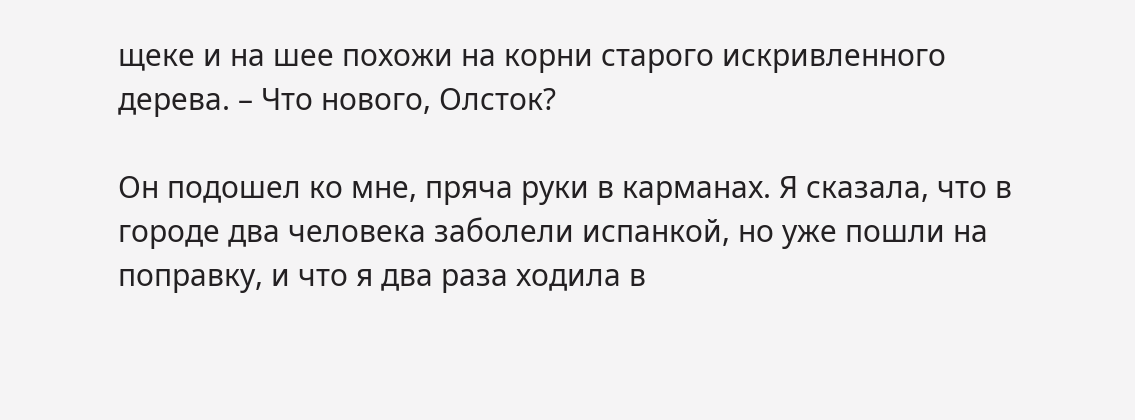щеке и на шее похожи на корни старого искривленного дерева. – Что нового, Олсток?

Он подошел ко мне, пряча руки в карманах. Я сказала, что в городе два человека заболели испанкой, но уже пошли на поправку, и что я два раза ходила в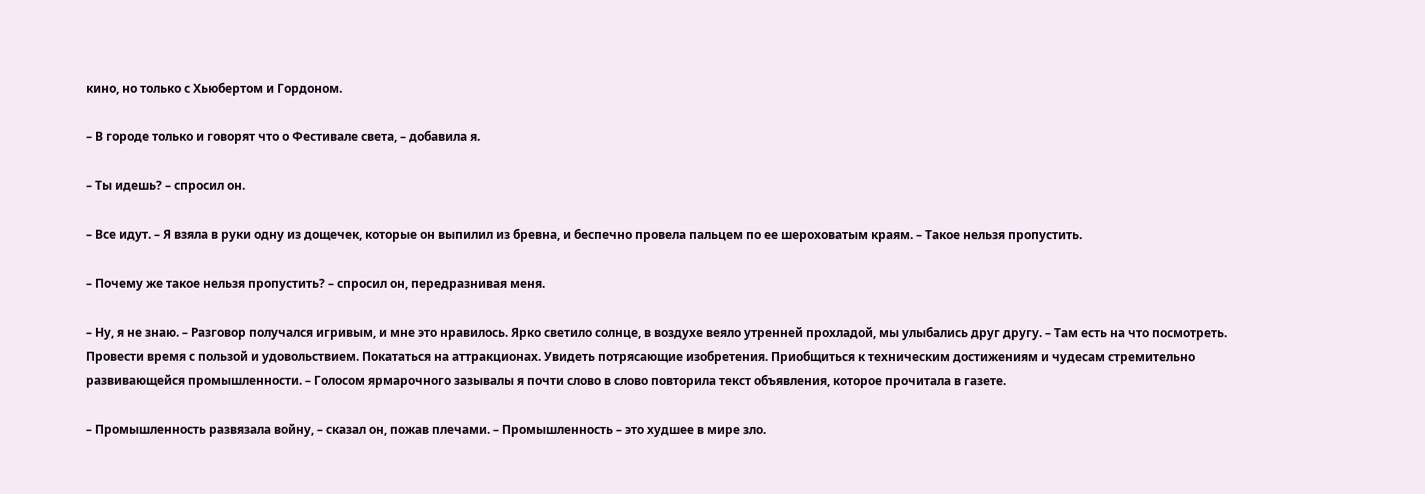кино, но только с Хьюбертом и Гордоном.

– В городе только и говорят что о Фестивале света, – добавила я.

– Ты идешь? – спросил он.

– Все идут. – Я взяла в руки одну из дощечек, которые он выпилил из бревна, и беспечно провела пальцем по ее шероховатым краям. – Такое нельзя пропустить.

– Почему же такое нельзя пропустить? – спросил он, передразнивая меня.

– Ну, я не знаю. – Разговор получался игривым, и мне это нравилось. Ярко светило солнце, в воздухе веяло утренней прохладой, мы улыбались друг другу. – Там есть на что посмотреть. Провести время с пользой и удовольствием. Покататься на аттракционах. Увидеть потрясающие изобретения. Приобщиться к техническим достижениям и чудесам стремительно развивающейся промышленности. – Голосом ярмарочного зазывалы я почти слово в слово повторила текст объявления, которое прочитала в газете.

– Промышленность развязала войну, – сказал он, пожав плечами. – Промышленность – это худшее в мире зло.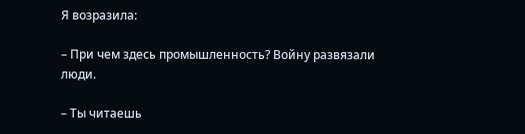Я возразила:

– При чем здесь промышленность? Войну развязали люди.

– Ты читаешь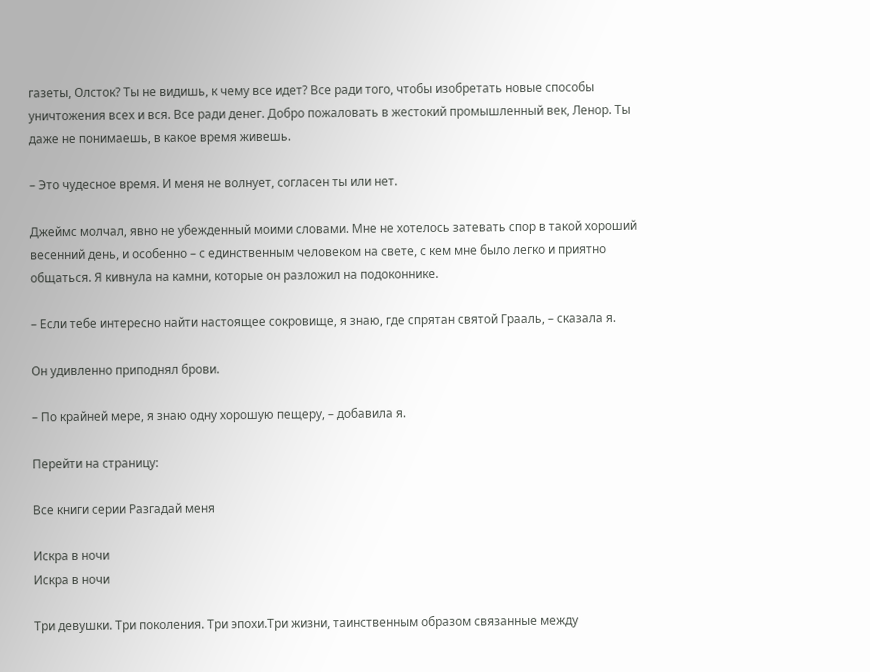газеты, Олсток? Ты не видишь, к чему все идет? Все ради того, чтобы изобретать новые способы уничтожения всех и вся. Все ради денег. Добро пожаловать в жестокий промышленный век, Ленор. Ты даже не понимаешь, в какое время живешь.

– Это чудесное время. И меня не волнует, согласен ты или нет.

Джеймс молчал, явно не убежденный моими словами. Мне не хотелось затевать спор в такой хороший весенний день, и особенно – с единственным человеком на свете, с кем мне было легко и приятно общаться. Я кивнула на камни, которые он разложил на подоконнике.

– Если тебе интересно найти настоящее сокровище, я знаю, где спрятан святой Грааль, – сказала я.

Он удивленно приподнял брови.

– По крайней мере, я знаю одну хорошую пещеру, – добавила я.

Перейти на страницу:

Все книги серии Разгадай меня

Искра в ночи
Искра в ночи

Три девушки. Три поколения. Три эпохи.Три жизни, таинственным образом связанные между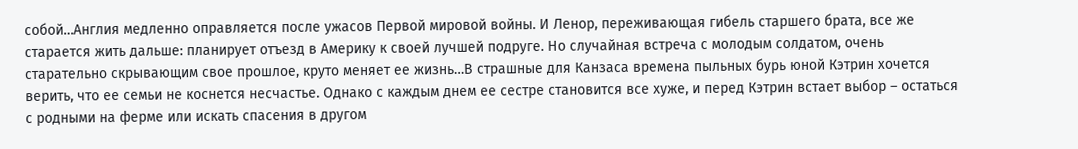собой…Англия медленно оправляется после ужасов Первой мировой войны. И Ленор, переживающая гибель старшего брата, все же старается жить дальше: планирует отъезд в Америку к своей лучшей подруге. Но случайная встреча с молодым солдатом, очень старательно скрывающим свое прошлое, круто меняет ее жизнь…В страшные для Канзаса времена пыльных бурь юной Кэтрин хочется верить, что ее семьи не коснется несчастье. Однако с каждым днем ее сестре становится все хуже, и перед Кэтрин встает выбор – остаться с родными на ферме или искать спасения в другом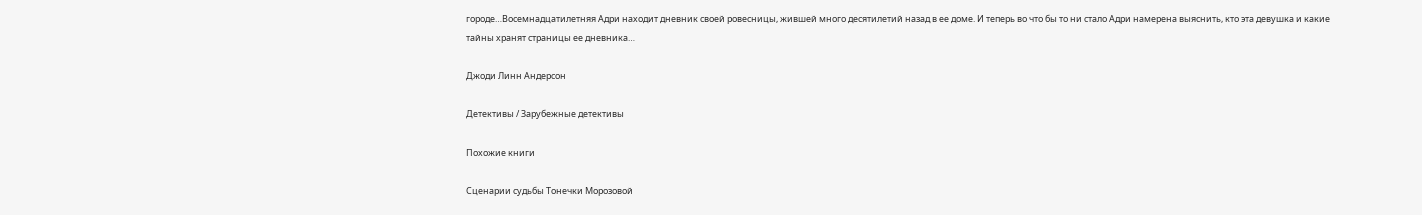городе…Восемнадцатилетняя Адри находит дневник своей ровесницы, жившей много десятилетий назад в ее доме. И теперь во что бы то ни стало Адри намерена выяснить, кто эта девушка и какие тайны хранят страницы ее дневника…

Джоди Линн Андерсон

Детективы / Зарубежные детективы

Похожие книги

Сценарии судьбы Тонечки Морозовой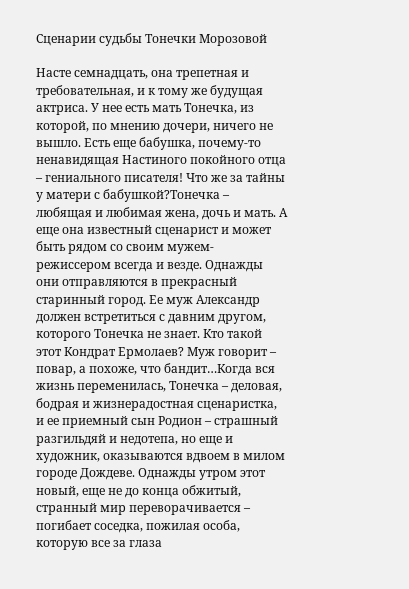Сценарии судьбы Тонечки Морозовой

Насте семнадцать, она трепетная и требовательная, и к тому же будущая актриса. У нее есть мать Тонечка, из которой, по мнению дочери, ничего не вышло. Есть еще бабушка, почему-то ненавидящая Настиного покойного отца – гениального писателя! Что же за тайны у матери с бабушкой?Тонечка – любящая и любимая жена, дочь и мать. А еще она известный сценарист и может быть рядом со своим мужем-режиссером всегда и везде. Однажды они отправляются в прекрасный старинный город. Ее муж Александр должен встретиться с давним другом, которого Тонечка не знает. Кто такой этот Кондрат Ермолаев? Муж говорит – повар, а похоже, что бандит…Когда вся жизнь переменилась, Тонечка – деловая, бодрая и жизнерадостная сценаристка, и ее приемный сын Родион – страшный разгильдяй и недотепа, но еще и художник, оказываются вдвоем в милом городе Дождеве. Однажды утром этот новый, еще не до конца обжитый, странный мир переворачивается – погибает соседка, пожилая особа, которую все за глаза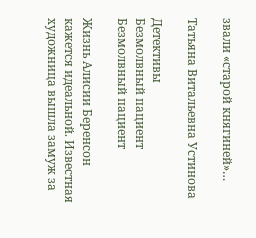звали «старой княгиней»…

Татьяна Витальевна Устинова

Детективы
Безмолвный пациент
Безмолвный пациент

Жизнь Алисии Беренсон кажется идеальной. Известная художница вышла замуж за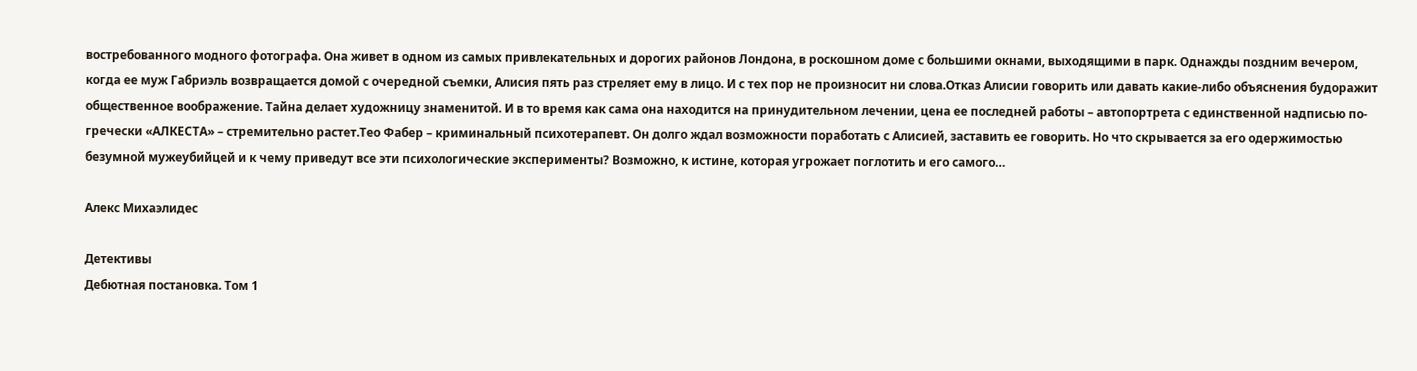востребованного модного фотографа. Она живет в одном из самых привлекательных и дорогих районов Лондона, в роскошном доме с большими окнами, выходящими в парк. Однажды поздним вечером, когда ее муж Габриэль возвращается домой с очередной съемки, Алисия пять раз стреляет ему в лицо. И с тех пор не произносит ни слова.Отказ Алисии говорить или давать какие-либо объяснения будоражит общественное воображение. Тайна делает художницу знаменитой. И в то время как сама она находится на принудительном лечении, цена ее последней работы – автопортрета с единственной надписью по-гречески «АЛКЕСТА» – стремительно растет.Тео Фабер – криминальный психотерапевт. Он долго ждал возможности поработать с Алисией, заставить ее говорить. Но что скрывается за его одержимостью безумной мужеубийцей и к чему приведут все эти психологические эксперименты? Возможно, к истине, которая угрожает поглотить и его самого…

Алекс Михаэлидес

Детективы
Дебютная постановка. Том 1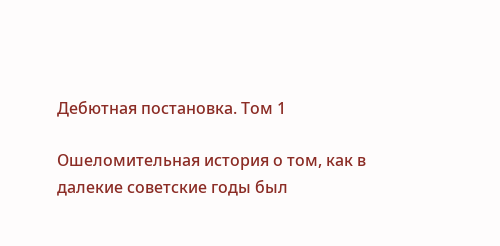Дебютная постановка. Том 1

Ошеломительная история о том, как в далекие советские годы был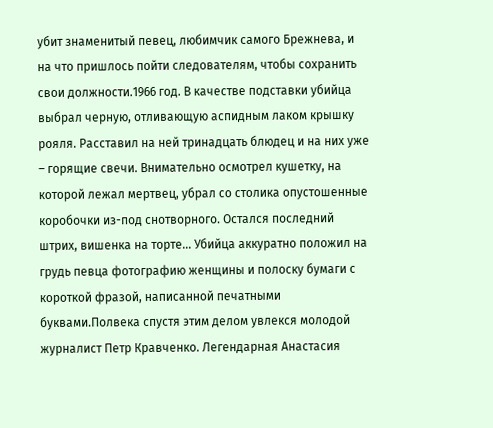убит знаменитый певец, любимчик самого Брежнева, и на что пришлось пойти следователям, чтобы сохранить свои должности.1966 год. В качестве подставки убийца выбрал черную, отливающую аспидным лаком крышку рояля. Расставил на ней тринадцать блюдец и на них уже – горящие свечи. Внимательно осмотрел кушетку, на которой лежал мертвец, убрал со столика опустошенные коробочки из-под снотворного. Остался последний штрих, вишенка на торте… Убийца аккуратно положил на грудь певца фотографию женщины и полоску бумаги с короткой фразой, написанной печатными буквами.Полвека спустя этим делом увлекся молодой журналист Петр Кравченко. Легендарная Анастасия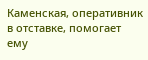Каменская, оперативник в отставке, помогает ему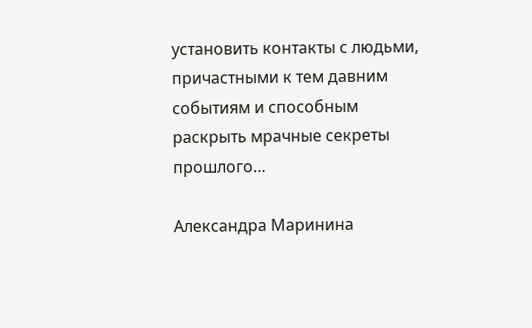установить контакты с людьми, причастными к тем давним событиям и способным раскрыть мрачные секреты прошлого…

Александра Маринина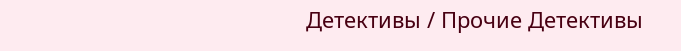Детективы / Прочие Детективы